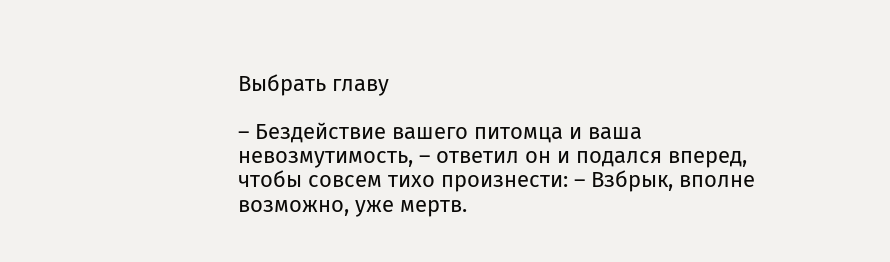Выбрать главу

– Бездействие вашего питомца и ваша невозмутимость, – ответил он и подался вперед, чтобы совсем тихо произнести: – Взбрык, вполне возможно, уже мертв.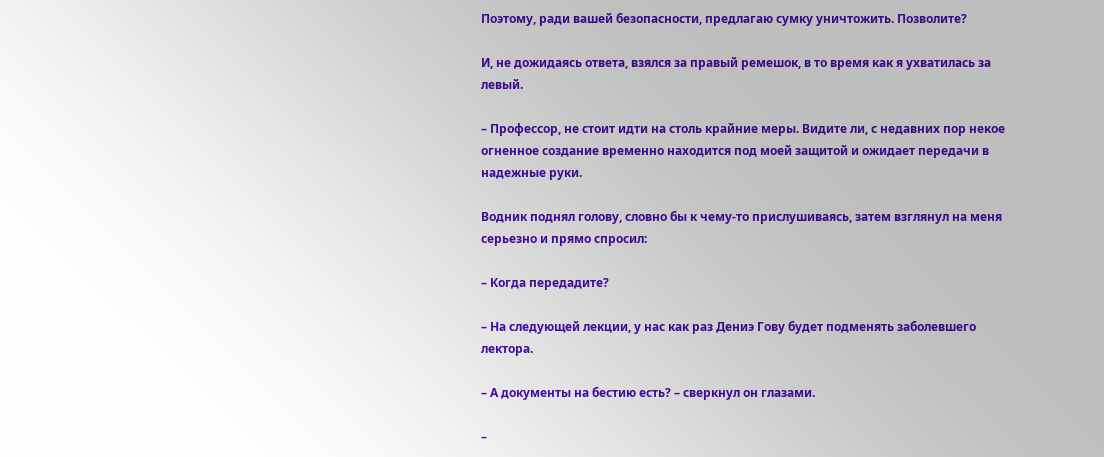Поэтому, ради вашей безопасности, предлагаю сумку уничтожить. Позволите?

И, не дожидаясь ответа, взялся за правый ремешок, в то время как я ухватилась за левый.

– Профессор, не стоит идти на столь крайние меры. Видите ли, с недавних пор некое огненное создание временно находится под моей защитой и ожидает передачи в надежные руки.

Водник поднял голову, словно бы к чему-то прислушиваясь, затем взглянул на меня серьезно и прямо спросил:

– Когда передадите?

– На следующей лекции, у нас как раз Дениэ Гову будет подменять заболевшего лектора.

– А документы на бестию есть? – сверкнул он глазами.

–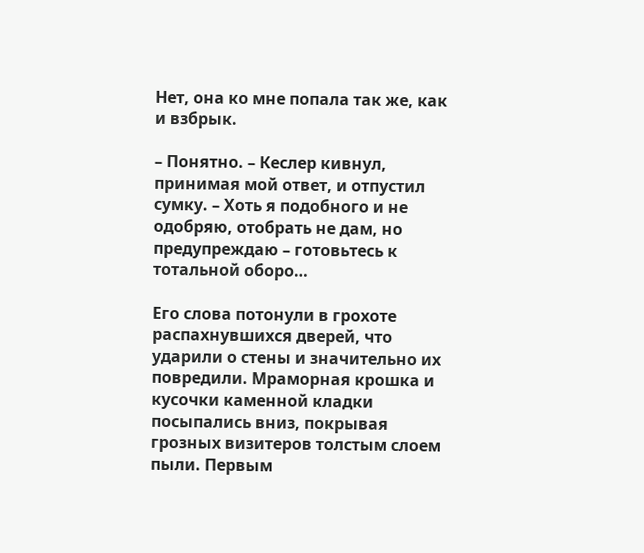Нет, она ко мне попала так же, как и взбрык.

– Понятно. – Кеслер кивнул, принимая мой ответ, и отпустил сумку. – Хоть я подобного и не одобряю, отобрать не дам, но предупреждаю – готовьтесь к тотальной оборо…

Его слова потонули в грохоте распахнувшихся дверей, что ударили о стены и значительно их повредили. Мраморная крошка и кусочки каменной кладки посыпались вниз, покрывая грозных визитеров толстым слоем пыли. Первым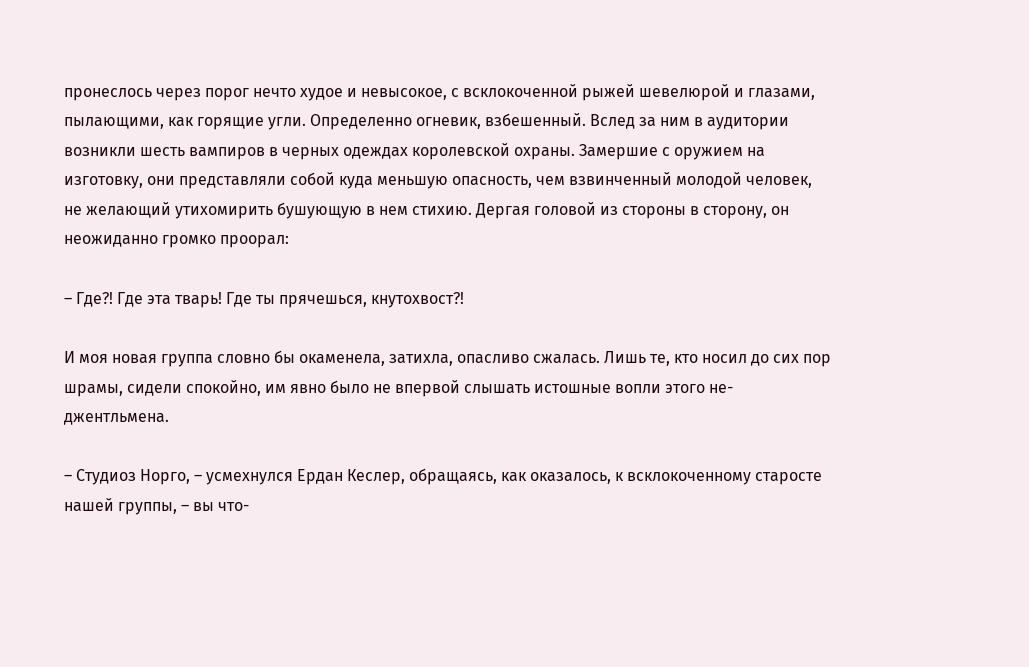пронеслось через порог нечто худое и невысокое, с всклокоченной рыжей шевелюрой и глазами, пылающими, как горящие угли. Определенно огневик, взбешенный. Вслед за ним в аудитории возникли шесть вампиров в черных одеждах королевской охраны. Замершие с оружием на изготовку, они представляли собой куда меньшую опасность, чем взвинченный молодой человек, не желающий утихомирить бушующую в нем стихию. Дергая головой из стороны в сторону, он неожиданно громко проорал:

– Где?! Где эта тварь! Где ты прячешься, кнутохвост?!

И моя новая группа словно бы окаменела, затихла, опасливо сжалась. Лишь те, кто носил до сих пор шрамы, сидели спокойно, им явно было не впервой слышать истошные вопли этого не-джентльмена.

– Студиоз Норго, – усмехнулся Ердан Кеслер, обращаясь, как оказалось, к всклокоченному старосте нашей группы, – вы что-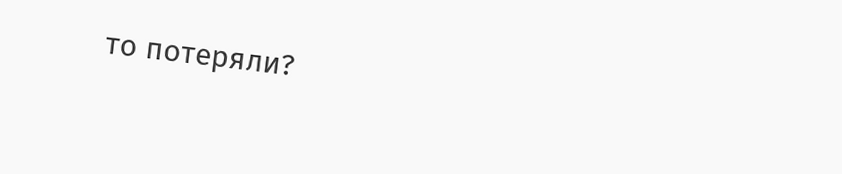то потеряли?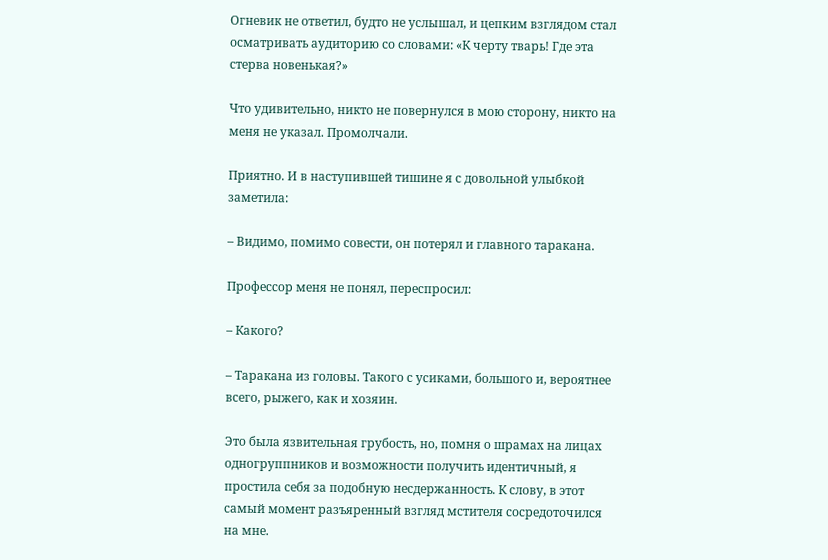Огневик не ответил, будто не услышал, и цепким взглядом стал осматривать аудиторию со словами: «К черту тварь! Где эта стерва новенькая?»

Что удивительно, никто не повернулся в мою сторону, никто на меня не указал. Промолчали.

Приятно. И в наступившей тишине я с довольной улыбкой заметила:

– Видимо, помимо совести, он потерял и главного таракана.

Профессор меня не понял, переспросил:

– Какого?

– Таракана из головы. Такого с усиками, большого и, вероятнее всего, рыжего, как и хозяин.

Это была язвительная грубость, но, помня о шрамах на лицах одногруппников и возможности получить идентичный, я простила себя за подобную несдержанность. К слову, в этот самый момент разъяренный взгляд мстителя сосредоточился на мне.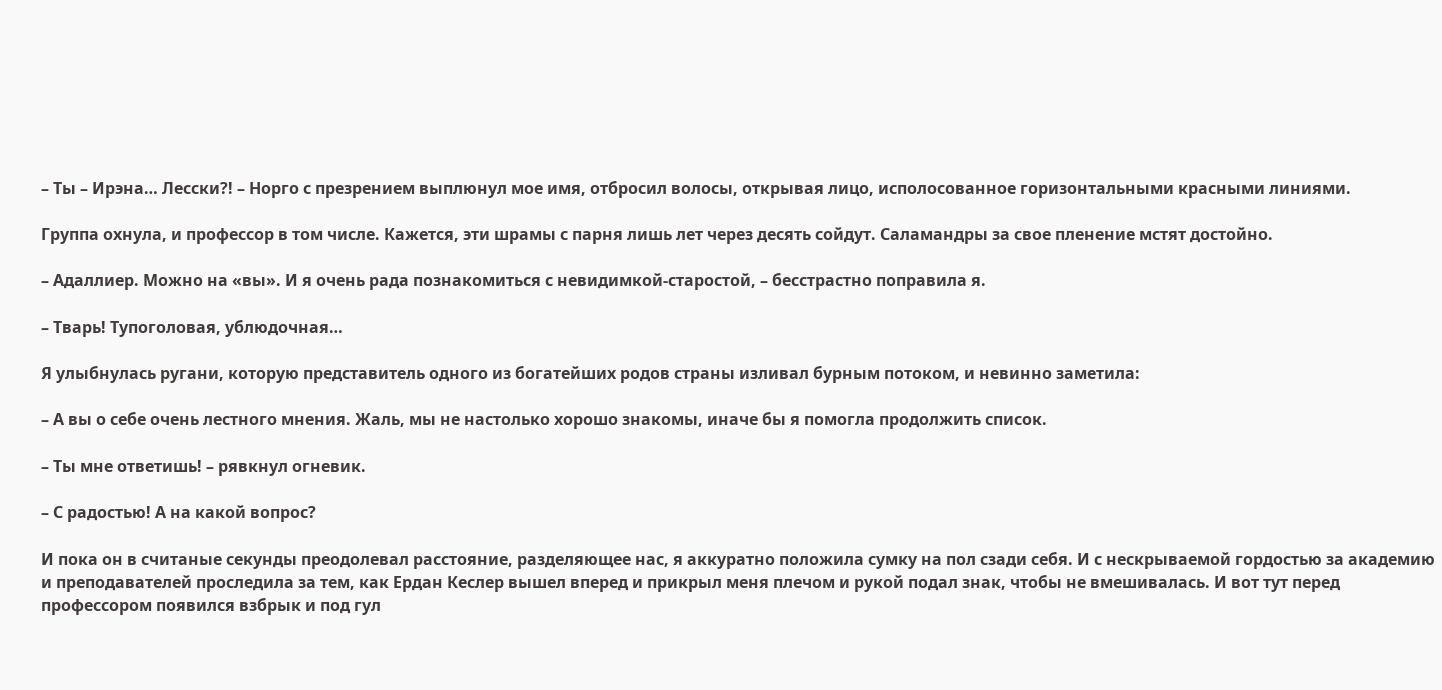– Ты – Ирэна… Лесски?! – Норго с презрением выплюнул мое имя, отбросил волосы, открывая лицо, исполосованное горизонтальными красными линиями.

Группа охнула, и профессор в том числе. Кажется, эти шрамы с парня лишь лет через десять сойдут. Саламандры за свое пленение мстят достойно.

– Адаллиер. Можно на «вы». И я очень рада познакомиться с невидимкой-старостой, – бесстрастно поправила я.

– Тварь! Тупоголовая, ублюдочная…

Я улыбнулась ругани, которую представитель одного из богатейших родов страны изливал бурным потоком, и невинно заметила:

– А вы о себе очень лестного мнения. Жаль, мы не настолько хорошо знакомы, иначе бы я помогла продолжить список.

– Ты мне ответишь! – рявкнул огневик.

– С радостью! А на какой вопрос?

И пока он в считаные секунды преодолевал расстояние, разделяющее нас, я аккуратно положила сумку на пол сзади себя. И с нескрываемой гордостью за академию и преподавателей проследила за тем, как Ердан Кеслер вышел вперед и прикрыл меня плечом и рукой подал знак, чтобы не вмешивалась. И вот тут перед профессором появился взбрык и под гул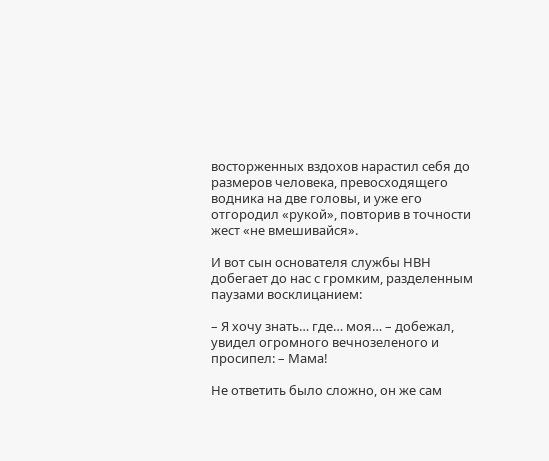восторженных вздохов нарастил себя до размеров человека, превосходящего водника на две головы, и уже его отгородил «рукой», повторив в точности жест «не вмешивайся».

И вот сын основателя службы НВН добегает до нас с громким, разделенным паузами восклицанием:

– Я хочу знать… где… моя… – добежал, увидел огромного вечнозеленого и просипел: – Мама!

Не ответить было сложно, он же сам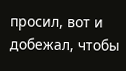просил, вот и добежал, чтобы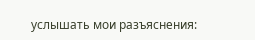услышать мои разъяснения: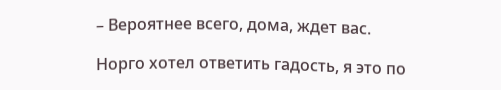– Вероятнее всего, дома, ждет вас.

Норго хотел ответить гадость, я это по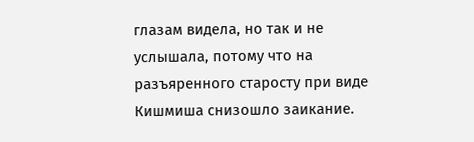глазам видела, но так и не услышала, потому что на разъяренного старосту при виде Кишмиша снизошло заикание.